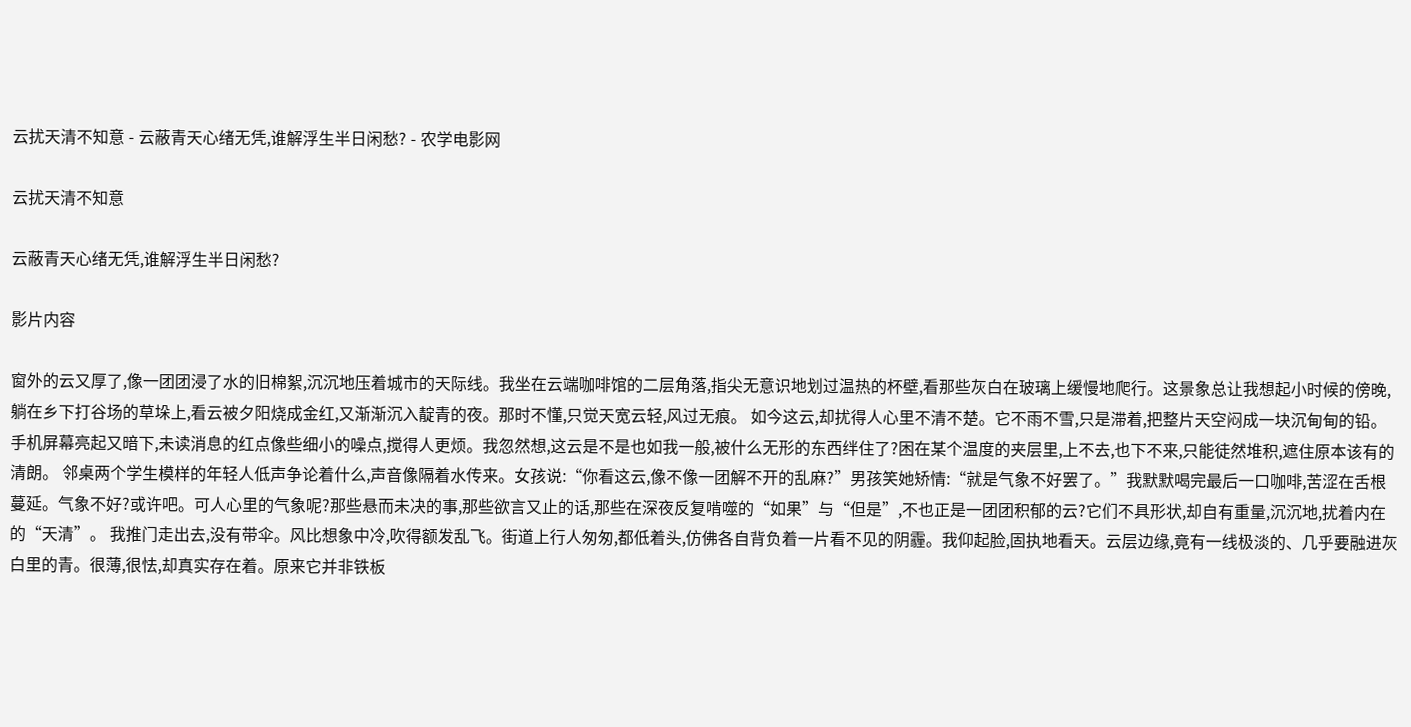云扰天清不知意 - 云蔽青天心绪无凭,谁解浮生半日闲愁? - 农学电影网

云扰天清不知意

云蔽青天心绪无凭,谁解浮生半日闲愁?

影片内容

窗外的云又厚了,像一团团浸了水的旧棉絮,沉沉地压着城市的天际线。我坐在云端咖啡馆的二层角落,指尖无意识地划过温热的杯壁,看那些灰白在玻璃上缓慢地爬行。这景象总让我想起小时候的傍晚,躺在乡下打谷场的草垛上,看云被夕阳烧成金红,又渐渐沉入靛青的夜。那时不懂,只觉天宽云轻,风过无痕。 如今这云,却扰得人心里不清不楚。它不雨不雪,只是滞着,把整片天空闷成一块沉甸甸的铅。手机屏幕亮起又暗下,未读消息的红点像些细小的噪点,搅得人更烦。我忽然想,这云是不是也如我一般,被什么无形的东西绊住了?困在某个温度的夹层里,上不去,也下不来,只能徒然堆积,遮住原本该有的清朗。 邻桌两个学生模样的年轻人低声争论着什么,声音像隔着水传来。女孩说:“你看这云,像不像一团解不开的乱麻?”男孩笑她矫情:“就是气象不好罢了。”我默默喝完最后一口咖啡,苦涩在舌根蔓延。气象不好?或许吧。可人心里的气象呢?那些悬而未决的事,那些欲言又止的话,那些在深夜反复啃噬的“如果”与“但是”,不也正是一团团积郁的云?它们不具形状,却自有重量,沉沉地,扰着内在的“天清”。 我推门走出去,没有带伞。风比想象中冷,吹得额发乱飞。街道上行人匆匆,都低着头,仿佛各自背负着一片看不见的阴霾。我仰起脸,固执地看天。云层边缘,竟有一线极淡的、几乎要融进灰白里的青。很薄,很怯,却真实存在着。原来它并非铁板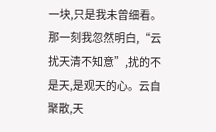一块,只是我未曾细看。 那一刻我忽然明白,“云扰天清不知意”,扰的不是天,是观天的心。云自聚散,天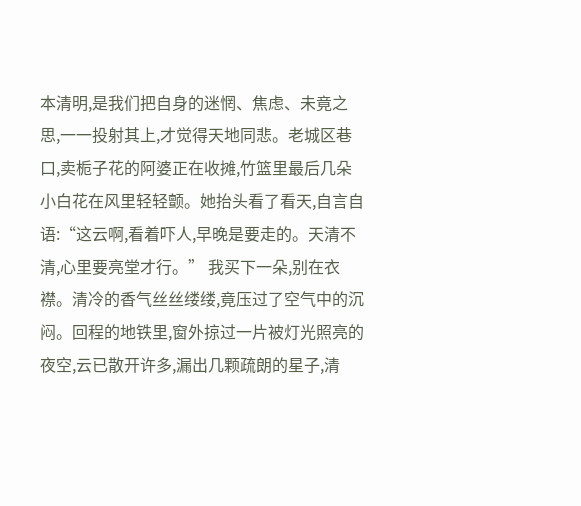本清明,是我们把自身的迷惘、焦虑、未竟之思,一一投射其上,才觉得天地同悲。老城区巷口,卖栀子花的阿婆正在收摊,竹篮里最后几朵小白花在风里轻轻颤。她抬头看了看天,自言自语:“这云啊,看着吓人,早晚是要走的。天清不清,心里要亮堂才行。” 我买下一朵,别在衣襟。清冷的香气丝丝缕缕,竟压过了空气中的沉闷。回程的地铁里,窗外掠过一片被灯光照亮的夜空,云已散开许多,漏出几颗疏朗的星子,清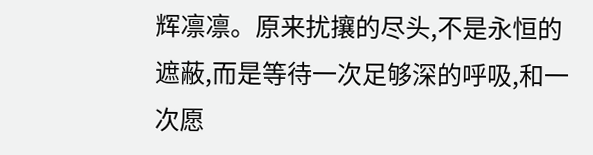辉凛凛。原来扰攘的尽头,不是永恒的遮蔽,而是等待一次足够深的呼吸,和一次愿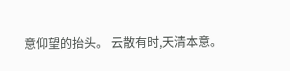意仰望的抬头。 云散有时,天清本意。